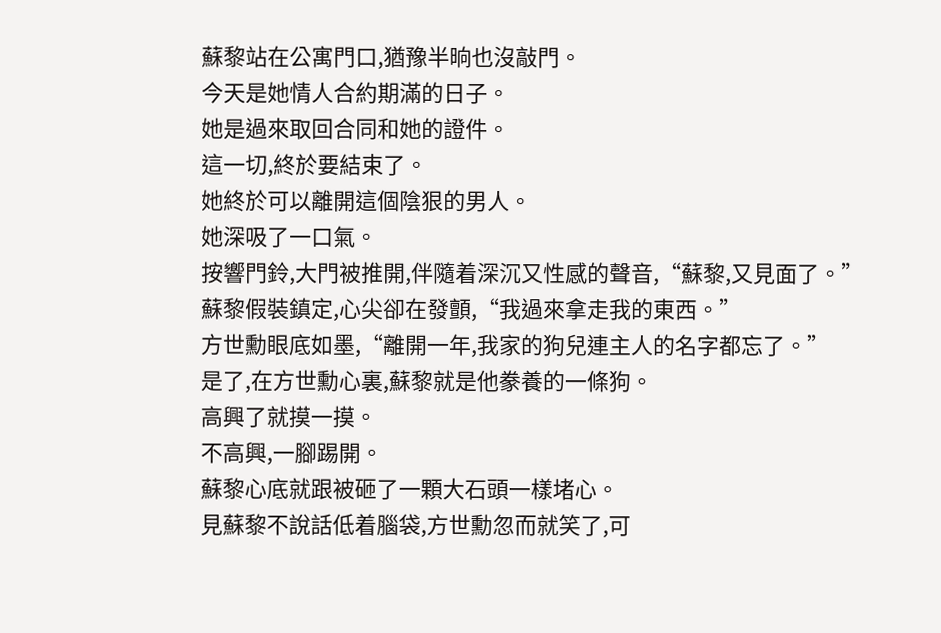蘇黎站在公寓門口,猶豫半晌也沒敲門。
今天是她情人合約期滿的日子。
她是過來取回合同和她的證件。
這一切,終於要結束了。
她終於可以離開這個陰狠的男人。
她深吸了一口氣。
按響門鈴,大門被推開,伴隨着深沉又性感的聲音,“蘇黎,又見面了。”
蘇黎假裝鎮定,心尖卻在發顫,“我過來拿走我的東西。”
方世勳眼底如墨,“離開一年,我家的狗兒連主人的名字都忘了。”
是了,在方世勳心裏,蘇黎就是他豢養的一條狗。
高興了就摸一摸。
不高興,一腳踢開。
蘇黎心底就跟被砸了一顆大石頭一樣堵心。
見蘇黎不說話低着腦袋,方世勳忽而就笑了,可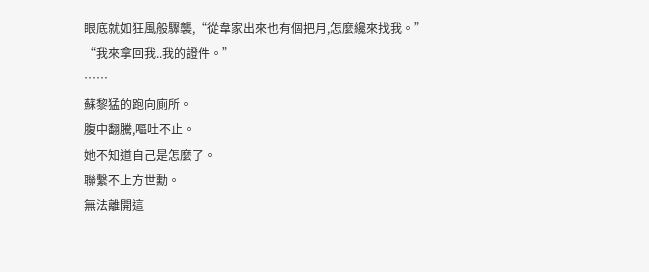眼底就如狂風般驟襲,“從韋家出來也有個把月,怎麼纔來找我。”
“我來拿回我..我的證件。”
……
蘇黎猛的跑向廁所。
腹中翻騰,嘔吐不止。
她不知道自己是怎麼了。
聯繫不上方世勳。
無法離開這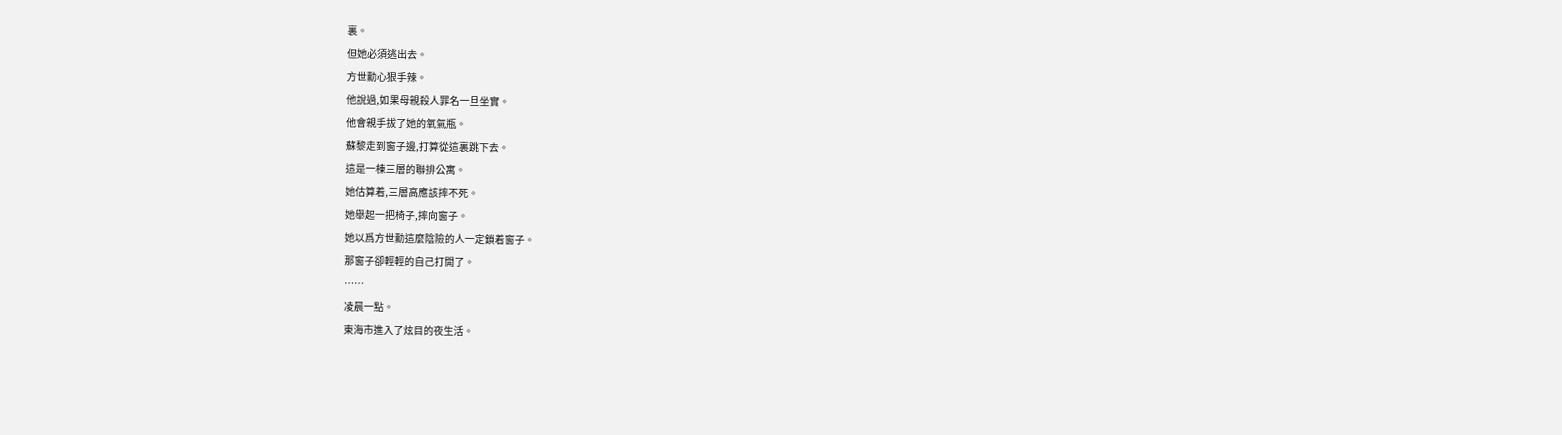裏。
但她必須逃出去。
方世勳心狠手辣。
他說過,如果母親殺人罪名一旦坐實。
他會親手拔了她的氧氣瓶。
蘇黎走到窗子邊,打算從這裏跳下去。
這是一棟三層的聯排公寓。
她估算着,三層高應該摔不死。
她舉起一把椅子,摔向窗子。
她以爲方世勳這麼陰險的人一定鎖着窗子。
那窗子卻輕輕的自己打開了。
……
凌晨一點。
東海市進入了炫目的夜生活。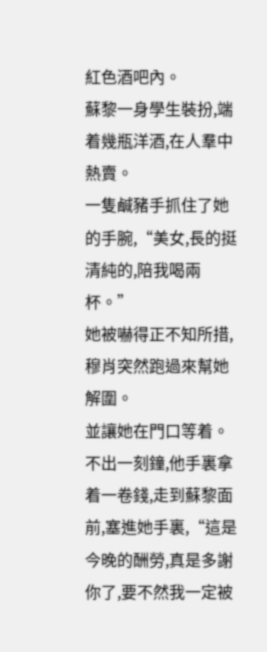紅色酒吧內。
蘇黎一身學生裝扮,端着幾瓶洋酒,在人羣中熱賣。
一隻鹹豬手抓住了她的手腕,“美女,長的挺清純的,陪我喝兩杯。”
她被嚇得正不知所措,穆肖突然跑過來幫她解圍。
並讓她在門口等着。
不出一刻鐘,他手裏拿着一卷錢,走到蘇黎面前,塞進她手裏,“這是今晚的酬勞,真是多謝你了,要不然我一定被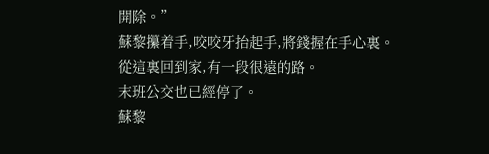開除。”
蘇黎攥着手,咬咬牙抬起手,將錢握在手心裏。
從這裏回到家,有一段很遠的路。
末班公交也已經停了。
蘇黎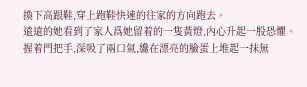換下高跟鞋,穿上跑鞋快速的往家的方向跑去。
遠遠的她看到了家人爲她留着的一隻黃燈,內心升起一股恐懼。
握着門把手,深吸了兩口氣,纔在漂亮的臉蛋上堆起一抹無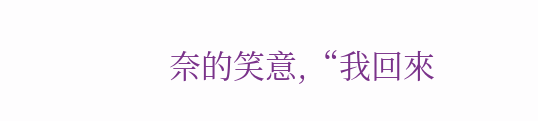奈的笑意,“我回來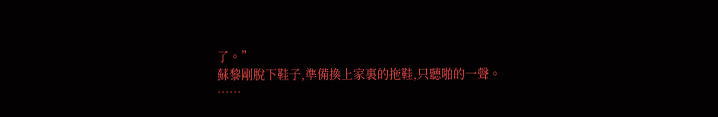了。”
蘇黎剛脫下鞋子,準備換上家裏的拖鞋,只聽啪的一聲。
……